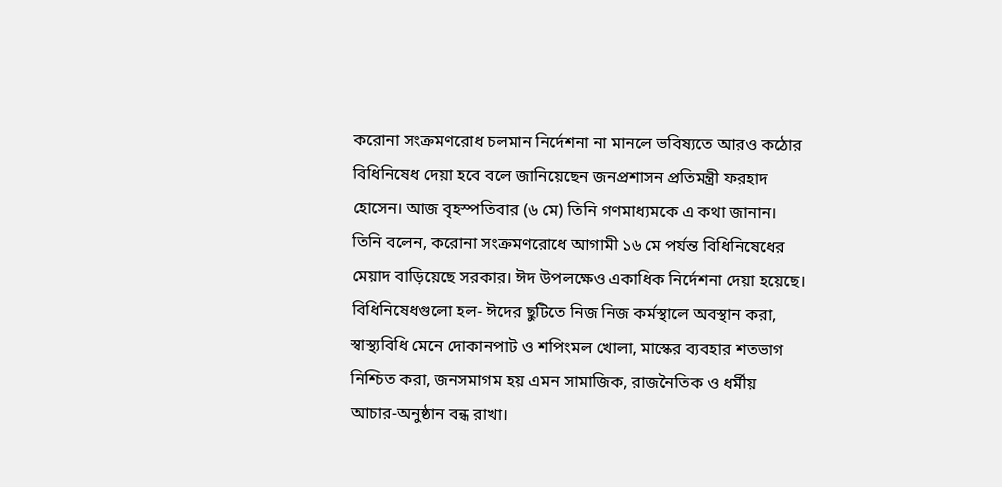করোনা সংক্রমণরোধ চলমান নির্দেশনা না মানলে ভবিষ্যতে আরও কঠোর বিধিনিষেধ দেয়া হবে বলে জানিয়েছেন জনপ্রশাসন প্রতিমন্ত্রী ফরহাদ হোসেন। আজ বৃহস্পতিবার (৬ মে) তিনি গণমাধ্যমকে এ কথা জানান। তিনি বলেন, করোনা সংক্রমণরোধে আগামী ১৬ মে পর্যন্ত বিধিনিষেধের মেয়াদ বাড়িয়েছে সরকার। ঈদ উপলক্ষেও একাধিক নির্দেশনা দেয়া হয়েছে। বিধিনিষেধগুলো হল- ঈদের ছুটিতে নিজ নিজ কর্মস্থালে অবস্থান করা, স্বাস্থ্যবিধি মেনে দোকানপাট ও শপিংমল খোলা, মাস্কের ব্যবহার শতভাগ নিশ্চিত করা, জনসমাগম হয় এমন সামাজিক, রাজনৈতিক ও ধর্মীয় আচার-অনুষ্ঠান বন্ধ রাখা।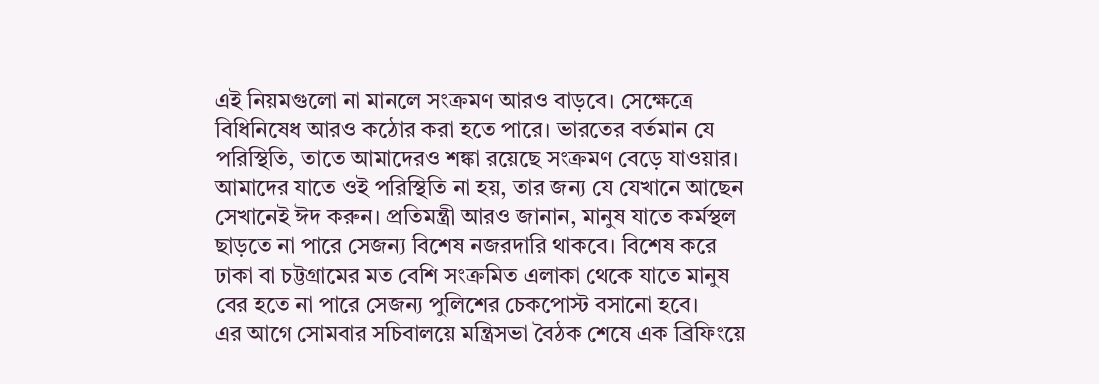এই নিয়মগুলো না মানলে সংক্রমণ আরও বাড়বে। সেক্ষেত্রে বিধিনিষেধ আরও কঠোর করা হতে পারে। ভারতের বর্তমান যে পরিস্থিতি, তাতে আমাদেরও শঙ্কা রয়েছে সংক্রমণ বেড়ে যাওয়ার। আমাদের যাতে ওই পরিস্থিতি না হয়, তার জন্য যে যেখানে আছেন সেখানেই ঈদ করুন। প্রতিমন্ত্রী আরও জানান, মানুষ যাতে কর্মস্থল ছাড়তে না পারে সেজন্য বিশেষ নজরদারি থাকবে। বিশেষ করে ঢাকা বা চট্টগ্রামের মত বেশি সংক্রমিত এলাকা থেকে যাতে মানুষ বের হতে না পারে সেজন্য পুলিশের চেকপোস্ট বসানো হবে।
এর আগে সোমবার সচিবালয়ে মন্ত্রিসভা বৈঠক শেষে এক ব্রিফিংয়ে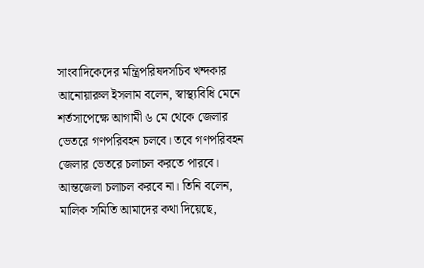সাংবাদিকেদের মন্ত্রিপরিষদসচিব খন্দকার আনোয়ারুল ইসলাম বলেন, স্বাস্থ্যবিধি মেনে শর্তসাপেক্ষে আগামী ৬ মে থেকে জেলার ভেতরে গণপরিবহন চলবে। তবে গণপরিবহন জেলার ভেতরে চলাচল করতে পারবে। আন্তজেলা চলাচল করবে না। তিনি বলেন, মালিক সমিতি আমাদের কথা দিয়েছে,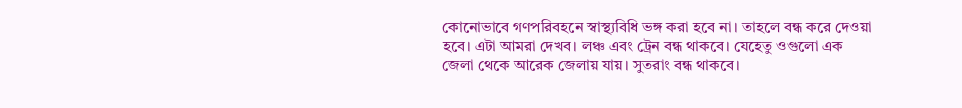কোনোভাবে গণপরিবহনে স্বাস্থ্যবিধি ভঙ্গ করা হবে না। তাহলে বন্ধ করে দেওয়া হবে। এটা আমরা দেখব। লঞ্চ এবং ট্রেন বন্ধ থাকবে। যেহেতু ওগুলো এক জেলা থেকে আরেক জেলায় যায়। সুতরাং বন্ধ থাকবে।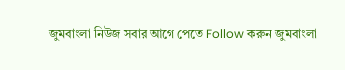জুমবাংলা নিউজ সবার আগে পেতে Follow করুন জুমবাংলা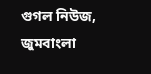গুগল নিউজ, জুমবাংলা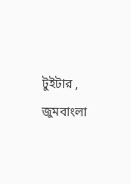টুইটার , জুমবাংলা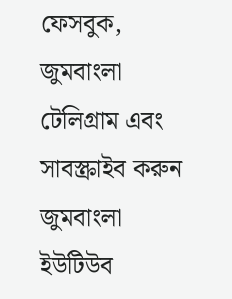ফেসবুক, জুমবাংলা টেলিগ্রাম এবং সাবস্ক্রাইব করুন জুমবাংলা ইউটিউব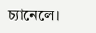চ্যানেলে।